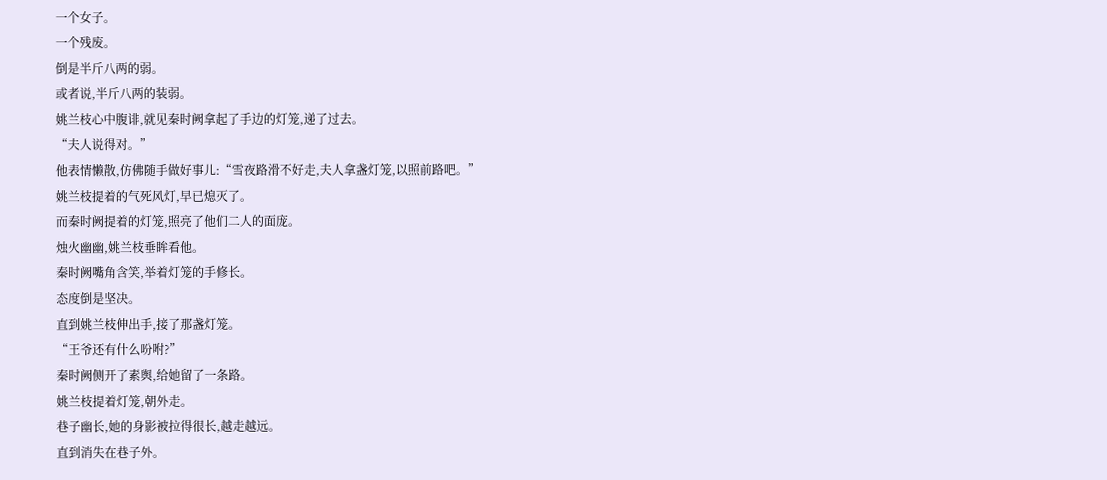一个女子。
一个残废。
倒是半斤八两的弱。
或者说,半斤八两的装弱。
姚兰枝心中腹诽,就见秦时阙拿起了手边的灯笼,递了过去。
“夫人说得对。”
他表情懒散,仿佛随手做好事儿:“雪夜路滑不好走,夫人拿盏灯笼,以照前路吧。”
姚兰枝提着的气死风灯,早已熄灭了。
而秦时阙提着的灯笼,照亮了他们二人的面庞。
烛火幽幽,姚兰枝垂眸看他。
秦时阙嘴角含笑,举着灯笼的手修长。
态度倒是坚决。
直到姚兰枝伸出手,接了那盏灯笼。
“王爷还有什么吩咐?”
秦时阙侧开了素舆,给她留了一条路。
姚兰枝提着灯笼,朝外走。
巷子幽长,她的身影被拉得很长,越走越远。
直到消失在巷子外。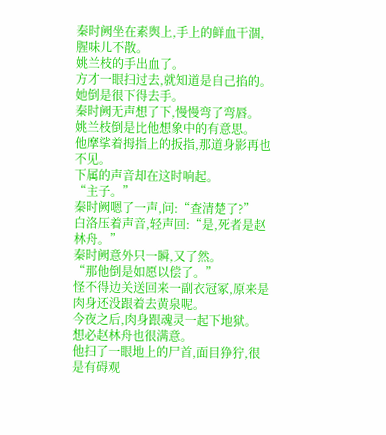秦时阙坐在素舆上,手上的鲜血干涸,腥味儿不散。
姚兰枝的手出血了。
方才一眼扫过去,就知道是自己掐的。
她倒是很下得去手。
秦时阙无声想了下,慢慢弯了弯唇。
姚兰枝倒是比他想象中的有意思。
他摩挲着拇指上的扳指,那道身影再也不见。
下属的声音却在这时响起。
“主子。”
秦时阙嗯了一声,问:“查清楚了?”
白洛压着声音,轻声回:“是,死者是赵林舟。”
秦时阙意外只一瞬,又了然。
“那他倒是如愿以偿了。”
怪不得边关送回来一副衣冠冢,原来是肉身还没跟着去黄泉呢。
今夜之后,肉身跟魂灵一起下地狱。
想必赵林舟也很满意。
他扫了一眼地上的尸首,面目狰狞,很是有碍观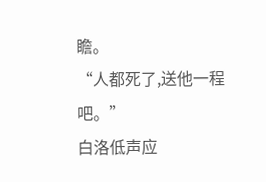瞻。
“人都死了,送他一程吧。”
白洛低声应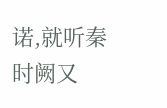诺,就听秦时阙又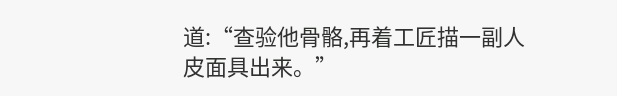道:“查验他骨骼,再着工匠描一副人皮面具出来。”